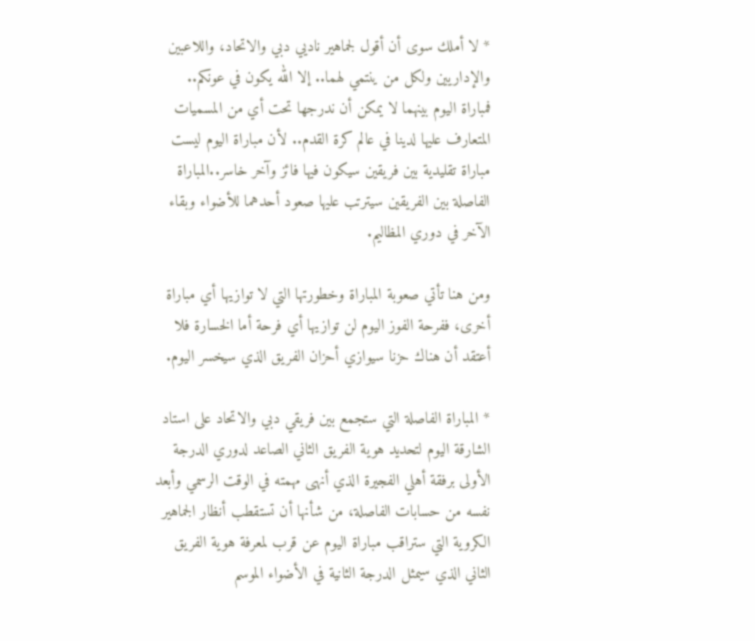* لا أملك سوى أن أقول لجماهير ناديي دبي والاتحاد، واللاعبين والإداريين ولكل من ينتمي لهما.. إلا الله يكون في عونكم.. فمباراة اليوم بينهما لا يمكن أن ندرجها تحت أي من المسميات المتعارف عليها لدينا في عالم كرة القدم.. لأن مباراة اليوم ليست مباراة تقليدية بين فريقين سيكون فيها فائز وآخر خاسر..المباراة الفاصلة بين الفريقين سيترتب عليها صعود أحدهما للأضواء وبقاء الآخر في دوري المظاليم.

ومن هنا تأتي صعوبة المباراة وخطورتها التي لا توازيها أي مباراة أخرى، ففرحة الفوز اليوم لن توازيها أي فرحة أما الخسارة فلا أعتقد أن هناك حزنا سيوازي أحزان الفريق الذي سيخسر اليوم.

* المباراة الفاصلة التي ستجمع بين فريقي دبي والاتحاد على استاد الشارقة اليوم لتحديد هوية الفريق الثاني الصاعد لدوري الدرجة الأولى برفقة أهلي الفجيرة الذي أنهى مهمته في الوقت الرسمي وأبعد نفسه من حسابات الفاصلة، من شأنها أن تستقطب أنظار الجماهير الكروية التي ستراقب مباراة اليوم عن قرب لمعرفة هوية الفريق الثاني الذي سيمثل الدرجة الثانية في الأضواء الموسم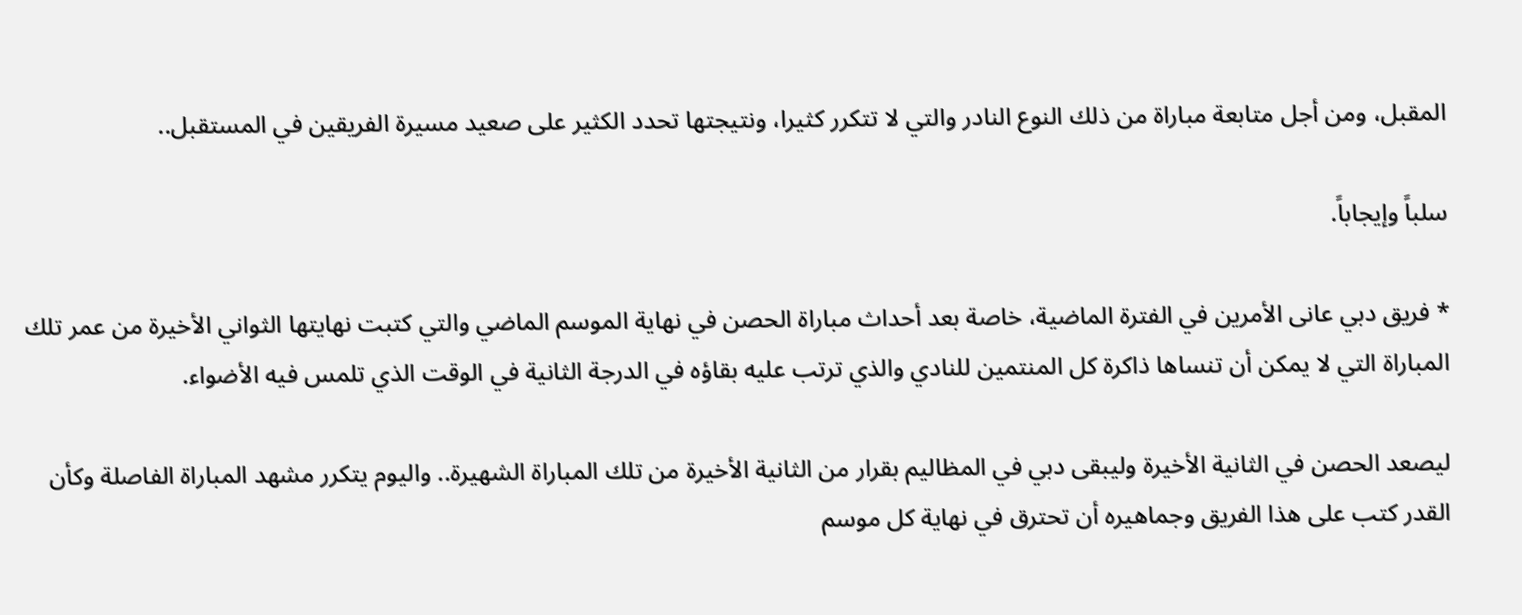المقبل، ومن أجل متابعة مباراة من ذلك النوع النادر والتي لا تتكرر كثيرا، ونتيجتها تحدد الكثير على صعيد مسيرة الفريقين في المستقبل..

سلباً وإيجاباً.

* فريق دبي عانى الأمرين في الفترة الماضية، خاصة بعد أحداث مباراة الحصن في نهاية الموسم الماضي والتي كتبت نهايتها الثواني الأخيرة من عمر تلك المباراة التي لا يمكن أن تنساها ذاكرة كل المنتمين للنادي والذي ترتب عليه بقاؤه في الدرجة الثانية في الوقت الذي تلمس فيه الأضواء.

ليصعد الحصن في الثانية الأخيرة وليبقى دبي في المظاليم بقرار من الثانية الأخيرة من تلك المباراة الشهيرة.. واليوم يتكرر مشهد المباراة الفاصلة وكأن القدر كتب على هذا الفريق وجماهيره أن تحترق في نهاية كل موسم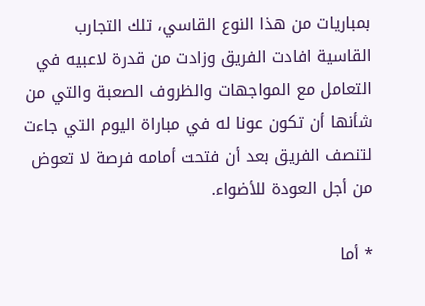بمباريات من هذا النوع القاسي، تلك التجارب القاسية افادت الفريق وزادت من قدرة لاعبيه في التعامل مع المواجهات والظروف الصعبة والتي من شأنها أن تكون عونا له في مباراة اليوم التي جاءت لتنصف الفريق بعد أن فتحت أمامه فرصة لا تعوض من أجل العودة للأضواء.

* أما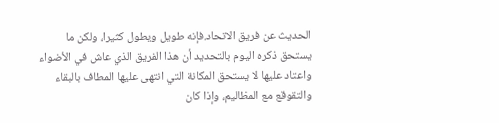الحديث عن فريق الاتحاد.فإنه طويل ويطول كثيرا، ولكن ما يستحق ذكره اليوم بالتحديد أن هذا الفريق الذي عاش في الأضواء واعتاد عليها لا يستحق المكانة التي انتهى عليها المطاف بالبقاء والتقوقع مع المظاليم، وإذا كان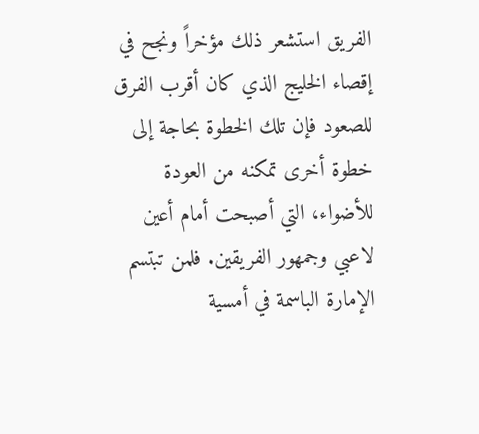الفريق استشعر ذلك مؤخراً ونجح في إقصاء الخليج الذي كان أقرب الفرق للصعود فإن تلك الخطوة بحاجة إلى خطوة أخرى تمكنه من العودة للأضواء، التي أصبحت أمام أعين لاعبي وجمهور الفريقين. فلمن تبتسم الإمارة الباسمة في أمسية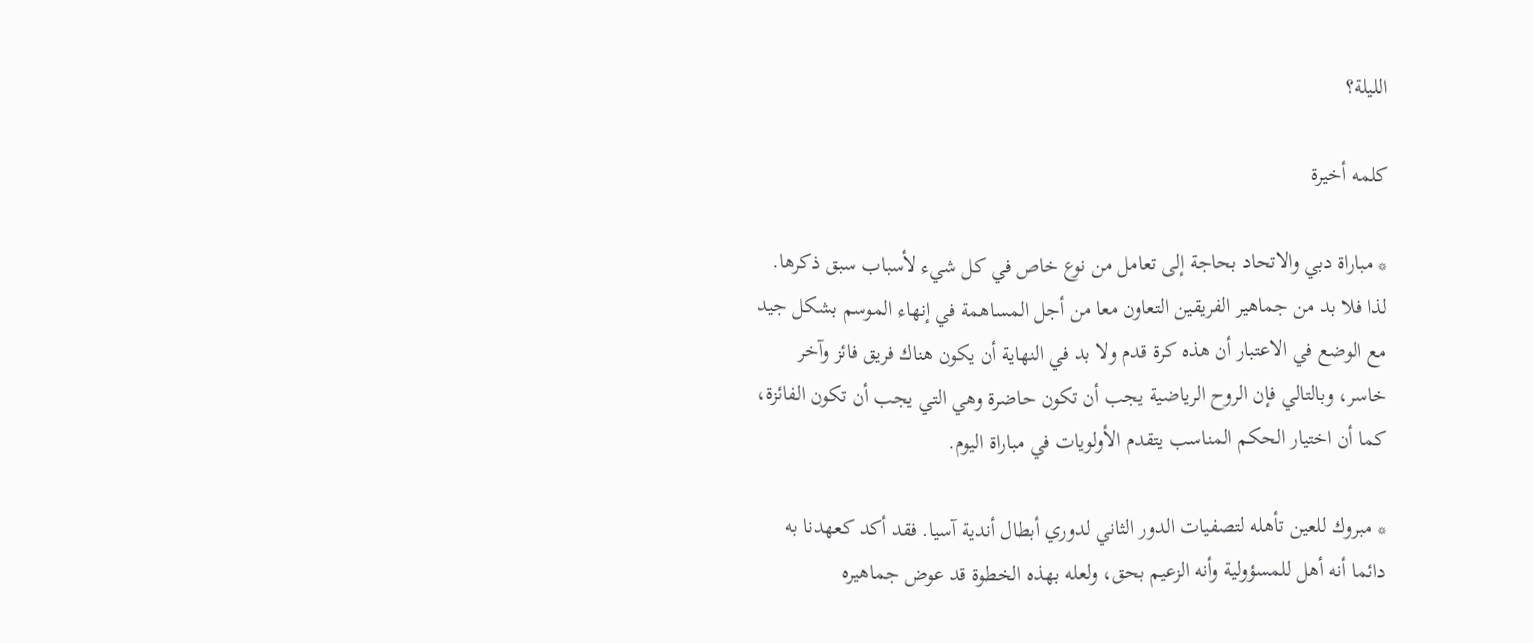الليلة؟

كلمه أخيرة

* مباراة دبي والاتحاد بحاجة إلى تعامل من نوع خاص في كل شيء لأسباب سبق ذكرها. لذا فلا بد من جماهير الفريقين التعاون معا من أجل المساهمة في إنهاء الموسم بشكل جيد مع الوضع في الاعتبار أن هذه كرة قدم ولا بد في النهاية أن يكون هناك فريق فائز وآخر خاسر، وبالتالي فإن الروح الرياضية يجب أن تكون حاضرة وهي التي يجب أن تكون الفائزة، كما أن اختيار الحكم المناسب يتقدم الأولويات في مباراة اليوم.

* مبروك للعين تأهله لتصفيات الدور الثاني لدوري أبطال أندية آسيا. فقد أكد كعهدنا به دائما أنه أهل للمسؤولية وأنه الزعيم بحق، ولعله بهذه الخطوة قد عوض جماهيره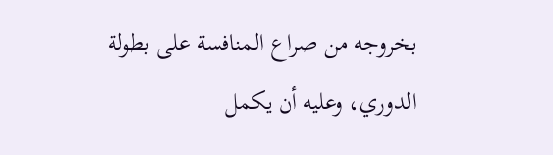بخروجه من صراع المنافسة على بطولة الدوري، وعليه أن يكمل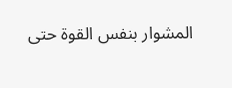المشوار بنفس القوة حتى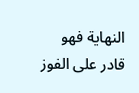النهاية فهو قادر على الفوز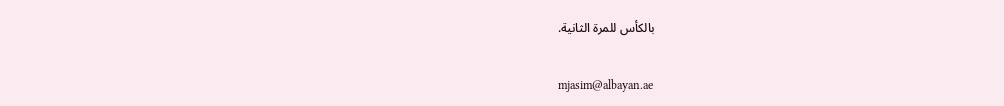بالكأس للمرة الثانية.

mjasim@albayan.ae